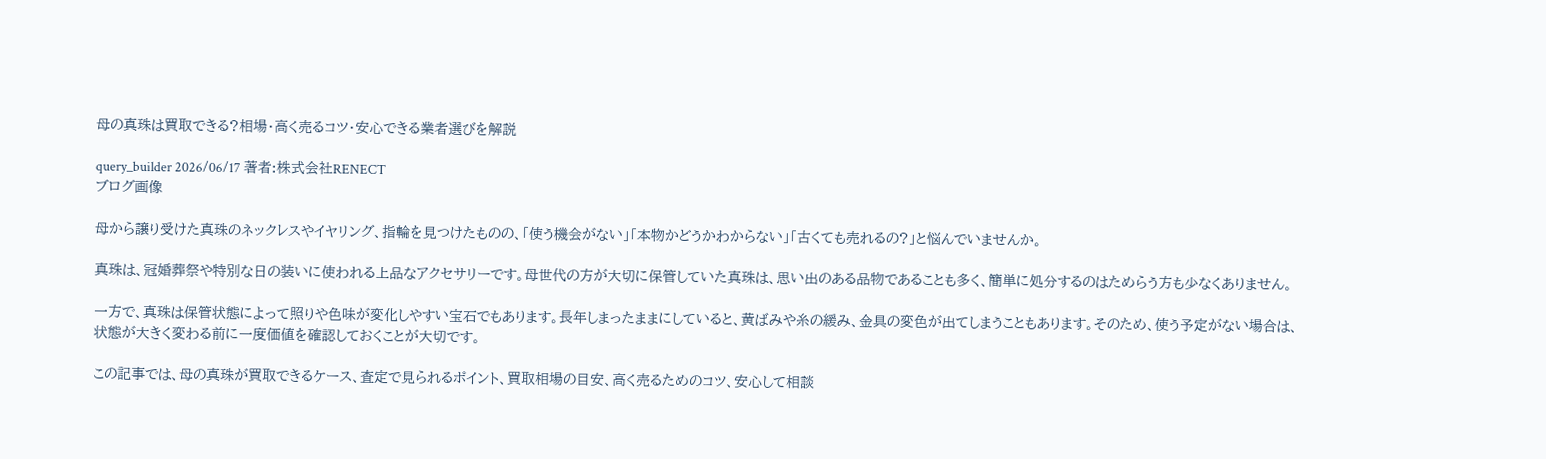母の真珠は買取できる?相場・高く売るコツ・安心できる業者選びを解説

query_builder 2026/06/17 著者:株式会社RENECT
ブログ画像

母から譲り受けた真珠のネックレスやイヤリング、指輪を見つけたものの、「使う機会がない」「本物かどうかわからない」「古くても売れるの?」と悩んでいませんか。

真珠は、冠婚葬祭や特別な日の装いに使われる上品なアクセサリーです。母世代の方が大切に保管していた真珠は、思い出のある品物であることも多く、簡単に処分するのはためらう方も少なくありません。

一方で、真珠は保管状態によって照りや色味が変化しやすい宝石でもあります。長年しまったままにしていると、黄ばみや糸の緩み、金具の変色が出てしまうこともあります。そのため、使う予定がない場合は、状態が大きく変わる前に一度価値を確認しておくことが大切です。

この記事では、母の真珠が買取できるケース、査定で見られるポイント、買取相場の目安、高く売るためのコツ、安心して相談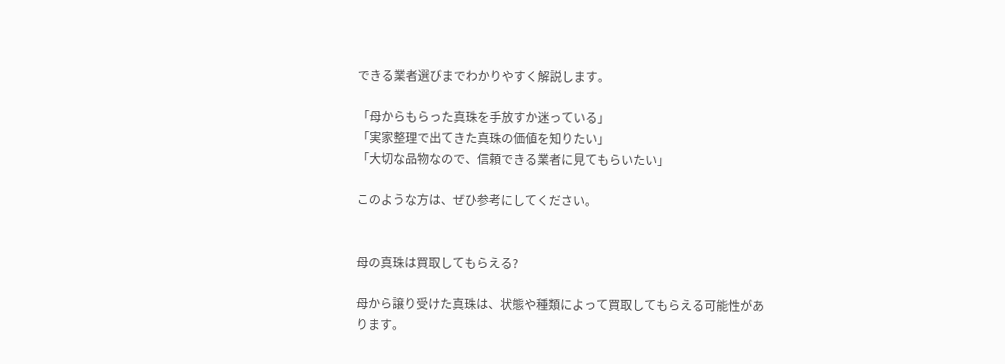できる業者選びまでわかりやすく解説します。

「母からもらった真珠を手放すか迷っている」
「実家整理で出てきた真珠の価値を知りたい」
「大切な品物なので、信頼できる業者に見てもらいたい」

このような方は、ぜひ参考にしてください。


母の真珠は買取してもらえる?

母から譲り受けた真珠は、状態や種類によって買取してもらえる可能性があります。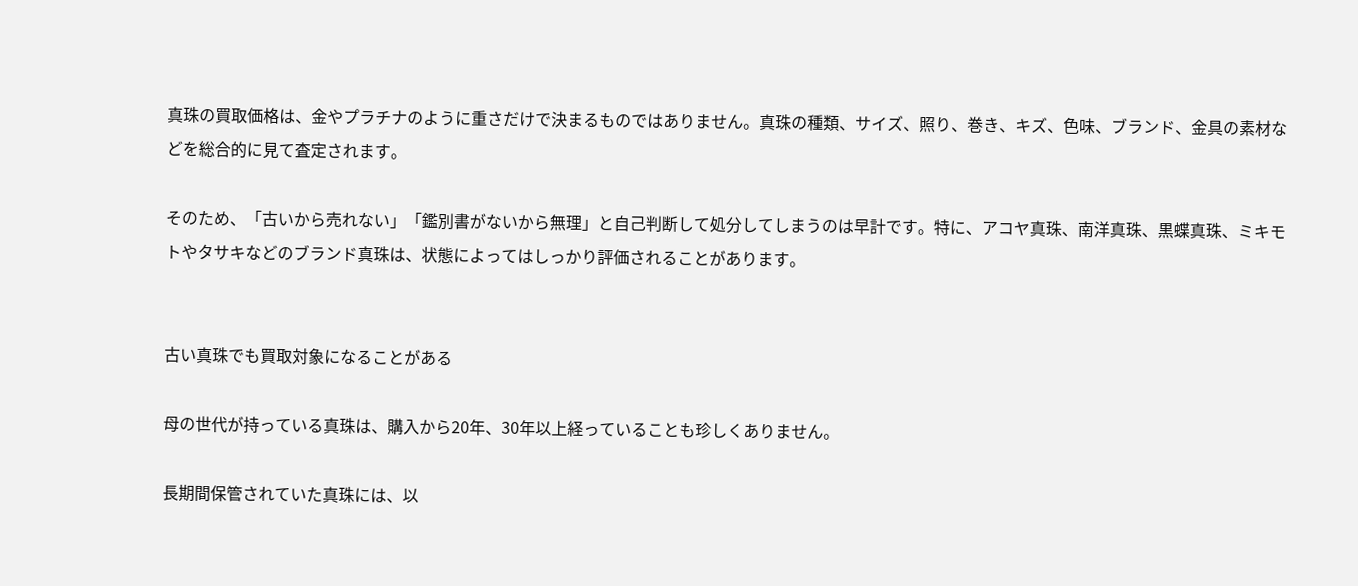真珠の買取価格は、金やプラチナのように重さだけで決まるものではありません。真珠の種類、サイズ、照り、巻き、キズ、色味、ブランド、金具の素材などを総合的に見て査定されます。

そのため、「古いから売れない」「鑑別書がないから無理」と自己判断して処分してしまうのは早計です。特に、アコヤ真珠、南洋真珠、黒蝶真珠、ミキモトやタサキなどのブランド真珠は、状態によってはしっかり評価されることがあります。


古い真珠でも買取対象になることがある

母の世代が持っている真珠は、購入から20年、30年以上経っていることも珍しくありません。

長期間保管されていた真珠には、以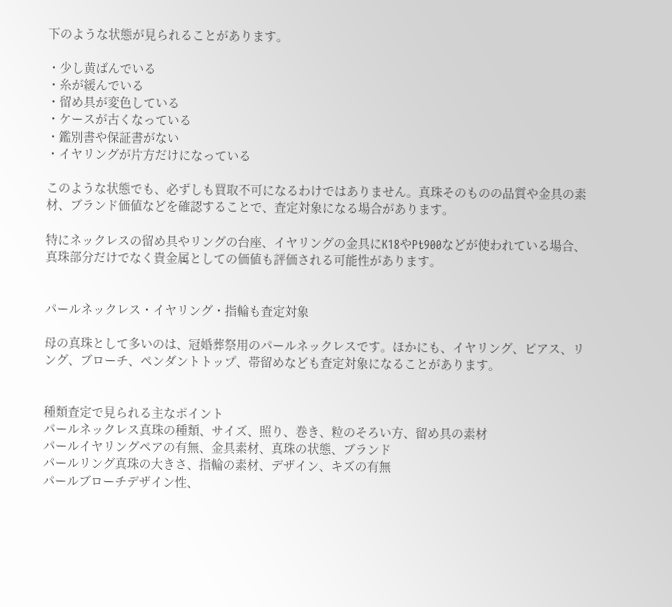下のような状態が見られることがあります。

・少し黄ばんでいる
・糸が緩んでいる
・留め具が変色している
・ケースが古くなっている
・鑑別書や保証書がない
・イヤリングが片方だけになっている

このような状態でも、必ずしも買取不可になるわけではありません。真珠そのものの品質や金具の素材、ブランド価値などを確認することで、査定対象になる場合があります。

特にネックレスの留め具やリングの台座、イヤリングの金具にK18やPt900などが使われている場合、真珠部分だけでなく貴金属としての価値も評価される可能性があります。


パールネックレス・イヤリング・指輪も査定対象

母の真珠として多いのは、冠婚葬祭用のパールネックレスです。ほかにも、イヤリング、ピアス、リング、ブローチ、ペンダントトップ、帯留めなども査定対象になることがあります。


種類査定で見られる主なポイント
パールネックレス真珠の種類、サイズ、照り、巻き、粒のそろい方、留め具の素材
パールイヤリングペアの有無、金具素材、真珠の状態、ブランド
パールリング真珠の大きさ、指輪の素材、デザイン、キズの有無
パールブローチデザイン性、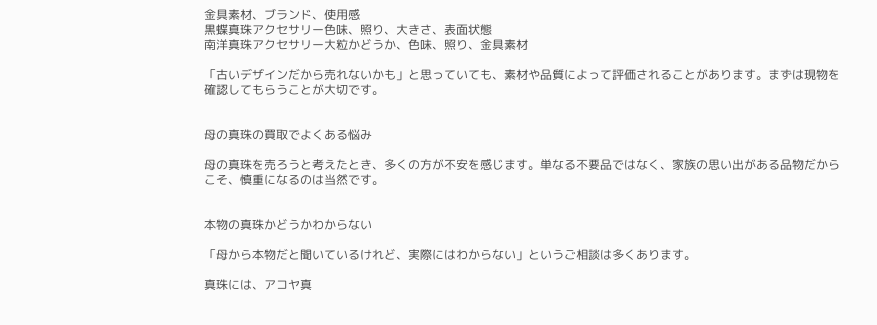金具素材、ブランド、使用感
黒蝶真珠アクセサリー色味、照り、大きさ、表面状態
南洋真珠アクセサリー大粒かどうか、色味、照り、金具素材

「古いデザインだから売れないかも」と思っていても、素材や品質によって評価されることがあります。まずは現物を確認してもらうことが大切です。


母の真珠の買取でよくある悩み

母の真珠を売ろうと考えたとき、多くの方が不安を感じます。単なる不要品ではなく、家族の思い出がある品物だからこそ、慎重になるのは当然です。


本物の真珠かどうかわからない

「母から本物だと聞いているけれど、実際にはわからない」というご相談は多くあります。

真珠には、アコヤ真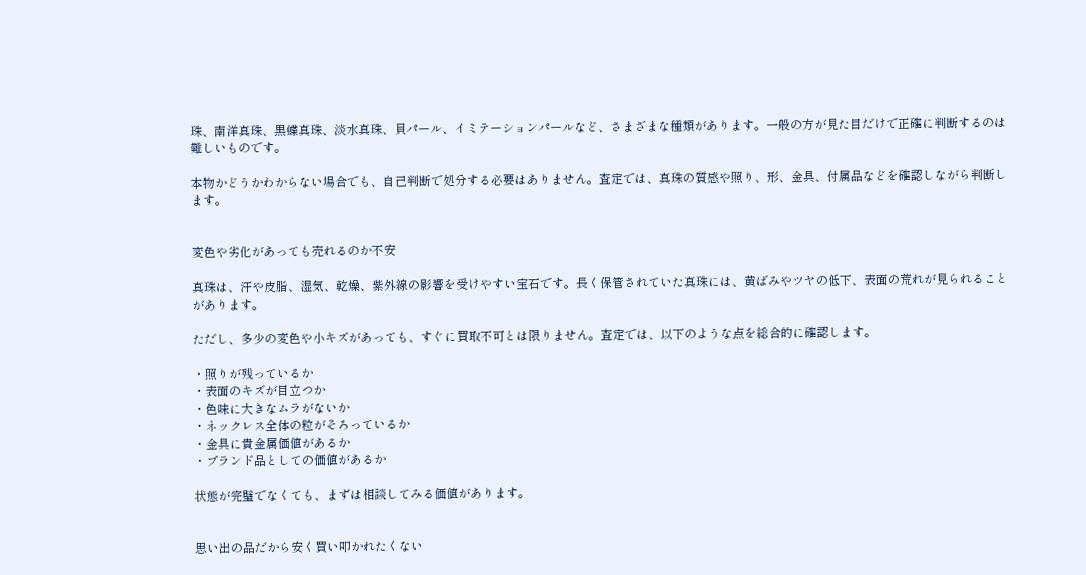珠、南洋真珠、黒蝶真珠、淡水真珠、貝パール、イミテーションパールなど、さまざまな種類があります。一般の方が見た目だけで正確に判断するのは難しいものです。

本物かどうかわからない場合でも、自己判断で処分する必要はありません。査定では、真珠の質感や照り、形、金具、付属品などを確認しながら判断します。


変色や劣化があっても売れるのか不安

真珠は、汗や皮脂、湿気、乾燥、紫外線の影響を受けやすい宝石です。長く保管されていた真珠には、黄ばみやツヤの低下、表面の荒れが見られることがあります。

ただし、多少の変色や小キズがあっても、すぐに買取不可とは限りません。査定では、以下のような点を総合的に確認します。

・照りが残っているか
・表面のキズが目立つか
・色味に大きなムラがないか
・ネックレス全体の粒がそろっているか
・金具に貴金属価値があるか
・ブランド品としての価値があるか

状態が完璧でなくても、まずは相談してみる価値があります。


思い出の品だから安く買い叩かれたくない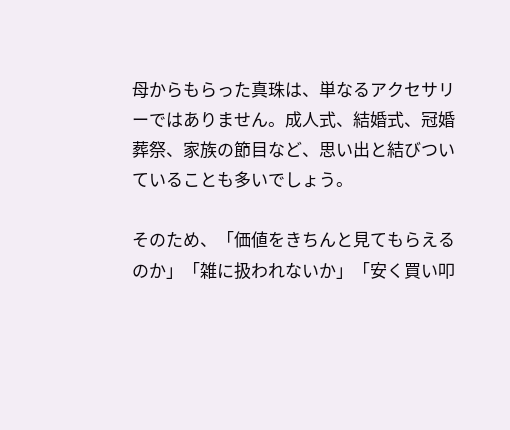母からもらった真珠は、単なるアクセサリーではありません。成人式、結婚式、冠婚葬祭、家族の節目など、思い出と結びついていることも多いでしょう。

そのため、「価値をきちんと見てもらえるのか」「雑に扱われないか」「安く買い叩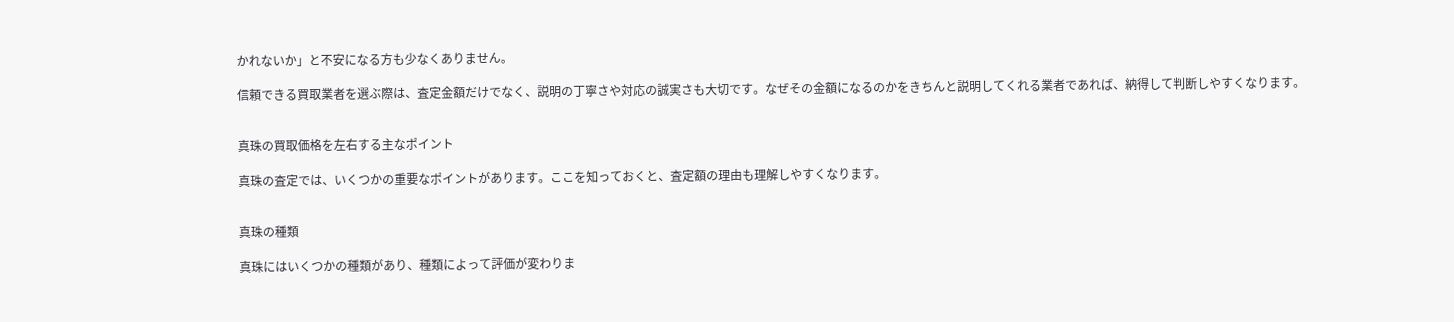かれないか」と不安になる方も少なくありません。

信頼できる買取業者を選ぶ際は、査定金額だけでなく、説明の丁寧さや対応の誠実さも大切です。なぜその金額になるのかをきちんと説明してくれる業者であれば、納得して判断しやすくなります。


真珠の買取価格を左右する主なポイント

真珠の査定では、いくつかの重要なポイントがあります。ここを知っておくと、査定額の理由も理解しやすくなります。


真珠の種類

真珠にはいくつかの種類があり、種類によって評価が変わりま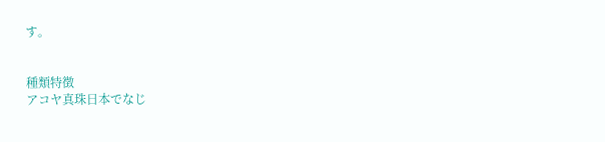す。


種類特徴
アコヤ真珠日本でなじ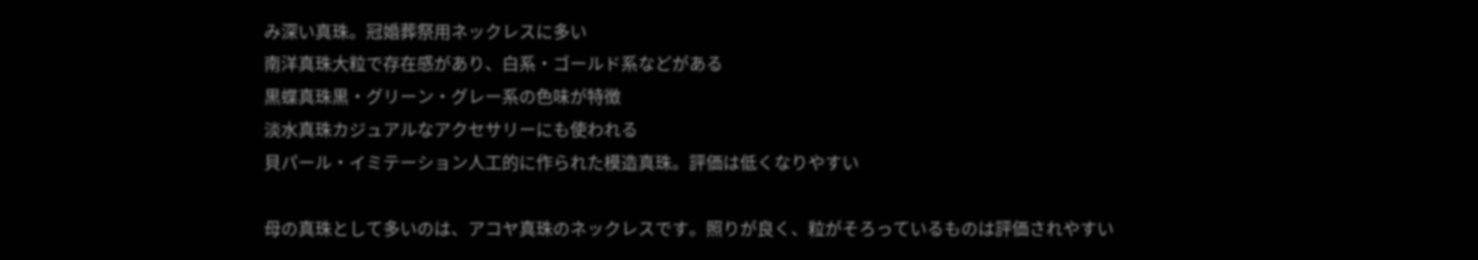み深い真珠。冠婚葬祭用ネックレスに多い
南洋真珠大粒で存在感があり、白系・ゴールド系などがある
黒蝶真珠黒・グリーン・グレー系の色味が特徴
淡水真珠カジュアルなアクセサリーにも使われる
貝パール・イミテーション人工的に作られた模造真珠。評価は低くなりやすい

母の真珠として多いのは、アコヤ真珠のネックレスです。照りが良く、粒がそろっているものは評価されやすい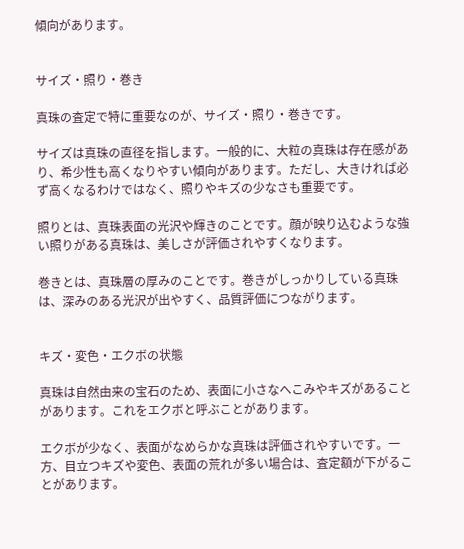傾向があります。


サイズ・照り・巻き

真珠の査定で特に重要なのが、サイズ・照り・巻きです。

サイズは真珠の直径を指します。一般的に、大粒の真珠は存在感があり、希少性も高くなりやすい傾向があります。ただし、大きければ必ず高くなるわけではなく、照りやキズの少なさも重要です。

照りとは、真珠表面の光沢や輝きのことです。顔が映り込むような強い照りがある真珠は、美しさが評価されやすくなります。

巻きとは、真珠層の厚みのことです。巻きがしっかりしている真珠は、深みのある光沢が出やすく、品質評価につながります。


キズ・変色・エクボの状態

真珠は自然由来の宝石のため、表面に小さなへこみやキズがあることがあります。これをエクボと呼ぶことがあります。

エクボが少なく、表面がなめらかな真珠は評価されやすいです。一方、目立つキズや変色、表面の荒れが多い場合は、査定額が下がることがあります。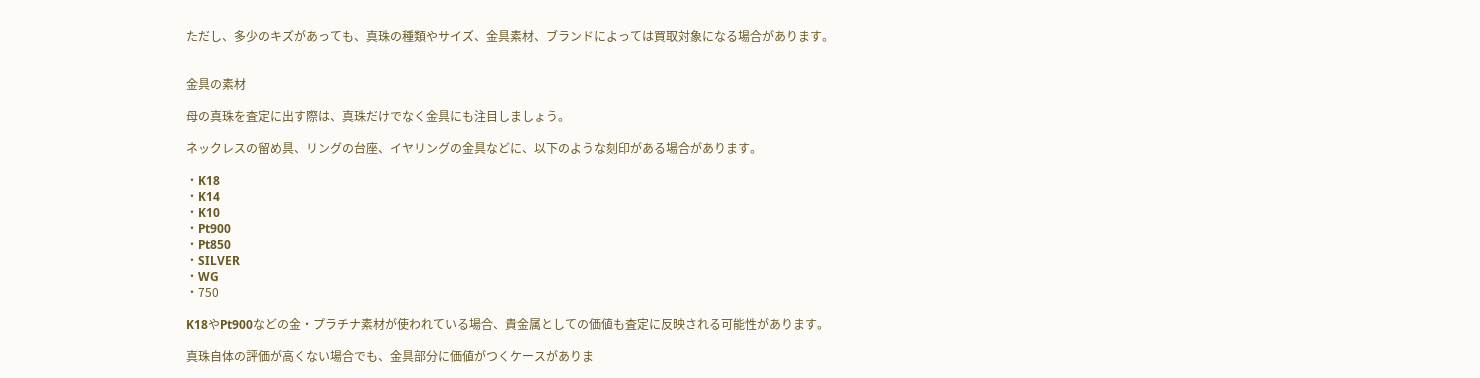ただし、多少のキズがあっても、真珠の種類やサイズ、金具素材、ブランドによっては買取対象になる場合があります。


金具の素材

母の真珠を査定に出す際は、真珠だけでなく金具にも注目しましょう。

ネックレスの留め具、リングの台座、イヤリングの金具などに、以下のような刻印がある場合があります。

・K18
・K14
・K10
・Pt900
・Pt850
・SILVER
・WG
・750

K18やPt900などの金・プラチナ素材が使われている場合、貴金属としての価値も査定に反映される可能性があります。

真珠自体の評価が高くない場合でも、金具部分に価値がつくケースがありま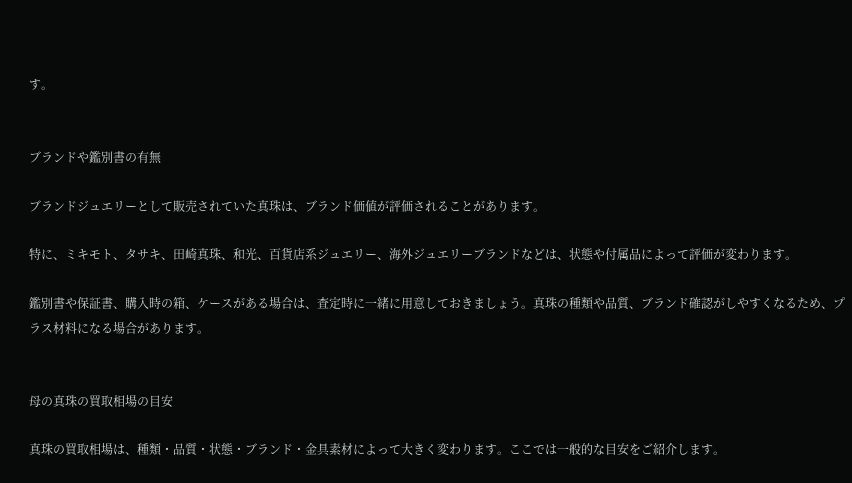す。


ブランドや鑑別書の有無

ブランドジュエリーとして販売されていた真珠は、ブランド価値が評価されることがあります。

特に、ミキモト、タサキ、田崎真珠、和光、百貨店系ジュエリー、海外ジュエリーブランドなどは、状態や付属品によって評価が変わります。

鑑別書や保証書、購入時の箱、ケースがある場合は、査定時に一緒に用意しておきましょう。真珠の種類や品質、ブランド確認がしやすくなるため、プラス材料になる場合があります。


母の真珠の買取相場の目安

真珠の買取相場は、種類・品質・状態・ブランド・金具素材によって大きく変わります。ここでは一般的な目安をご紹介します。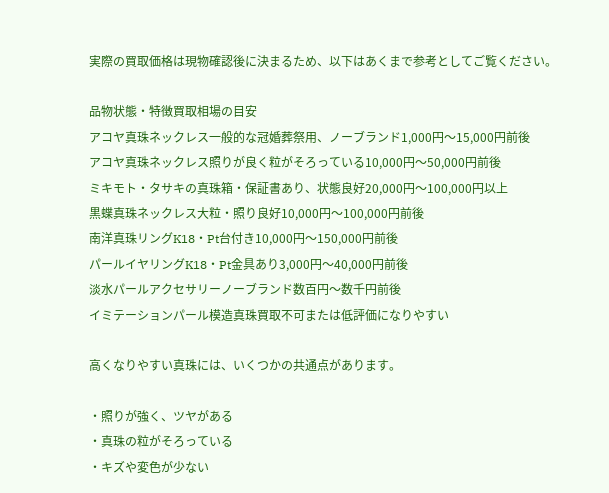実際の買取価格は現物確認後に決まるため、以下はあくまで参考としてご覧ください。

品物状態・特徴買取相場の目安
アコヤ真珠ネックレス一般的な冠婚葬祭用、ノーブランド1,000円〜15,000円前後
アコヤ真珠ネックレス照りが良く粒がそろっている10,000円〜50,000円前後
ミキモト・タサキの真珠箱・保証書あり、状態良好20,000円〜100,000円以上
黒蝶真珠ネックレス大粒・照り良好10,000円〜100,000円前後
南洋真珠リングK18・Pt台付き10,000円〜150,000円前後
パールイヤリングK18・Pt金具あり3,000円〜40,000円前後
淡水パールアクセサリーノーブランド数百円〜数千円前後
イミテーションパール模造真珠買取不可または低評価になりやすい

高くなりやすい真珠には、いくつかの共通点があります。

・照りが強く、ツヤがある
・真珠の粒がそろっている
・キズや変色が少ない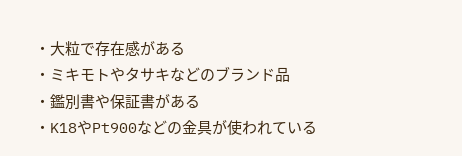・大粒で存在感がある
・ミキモトやタサキなどのブランド品
・鑑別書や保証書がある
・K18やPt900などの金具が使われている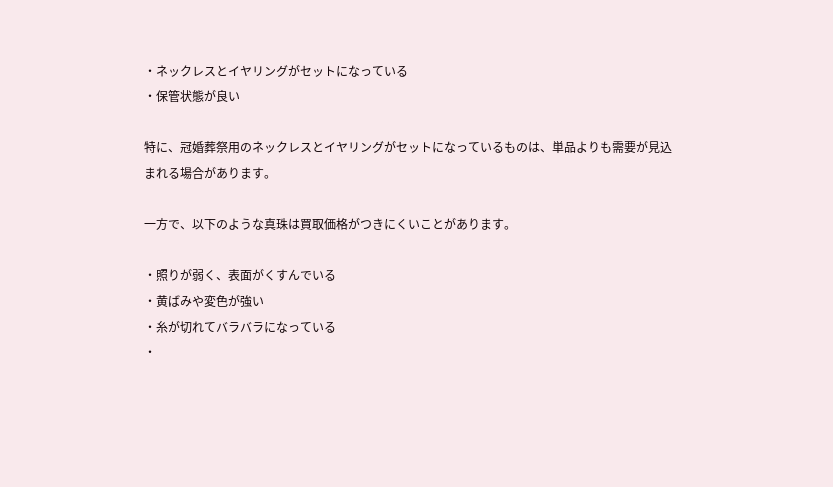・ネックレスとイヤリングがセットになっている
・保管状態が良い

特に、冠婚葬祭用のネックレスとイヤリングがセットになっているものは、単品よりも需要が見込まれる場合があります。

一方で、以下のような真珠は買取価格がつきにくいことがあります。

・照りが弱く、表面がくすんでいる
・黄ばみや変色が強い
・糸が切れてバラバラになっている
・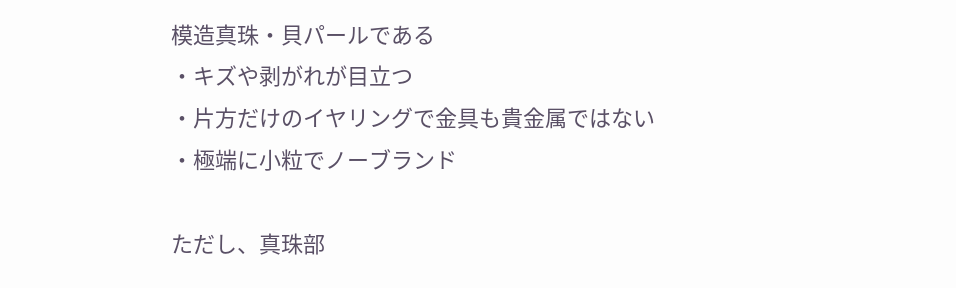模造真珠・貝パールである
・キズや剥がれが目立つ
・片方だけのイヤリングで金具も貴金属ではない
・極端に小粒でノーブランド

ただし、真珠部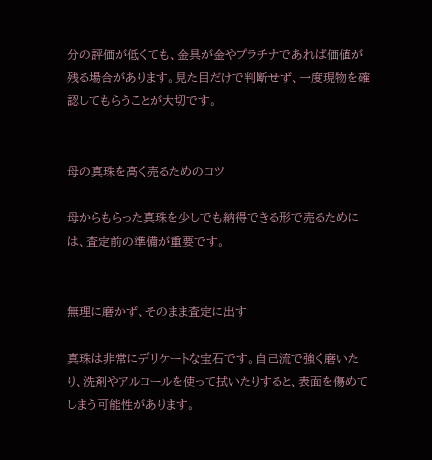分の評価が低くても、金具が金やプラチナであれば価値が残る場合があります。見た目だけで判断せず、一度現物を確認してもらうことが大切です。


母の真珠を高く売るためのコツ

母からもらった真珠を少しでも納得できる形で売るためには、査定前の準備が重要です。


無理に磨かず、そのまま査定に出す

真珠は非常にデリケートな宝石です。自己流で強く磨いたり、洗剤やアルコールを使って拭いたりすると、表面を傷めてしまう可能性があります。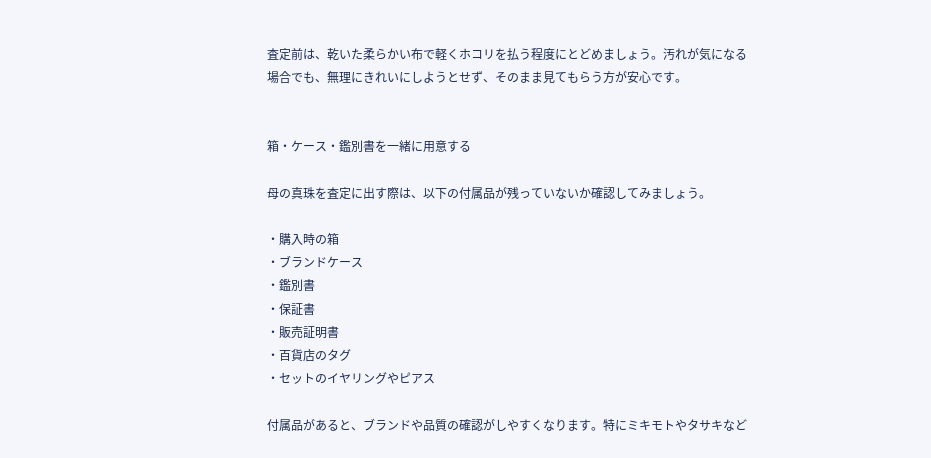査定前は、乾いた柔らかい布で軽くホコリを払う程度にとどめましょう。汚れが気になる場合でも、無理にきれいにしようとせず、そのまま見てもらう方が安心です。


箱・ケース・鑑別書を一緒に用意する

母の真珠を査定に出す際は、以下の付属品が残っていないか確認してみましょう。

・購入時の箱
・ブランドケース
・鑑別書
・保証書
・販売証明書
・百貨店のタグ
・セットのイヤリングやピアス

付属品があると、ブランドや品質の確認がしやすくなります。特にミキモトやタサキなど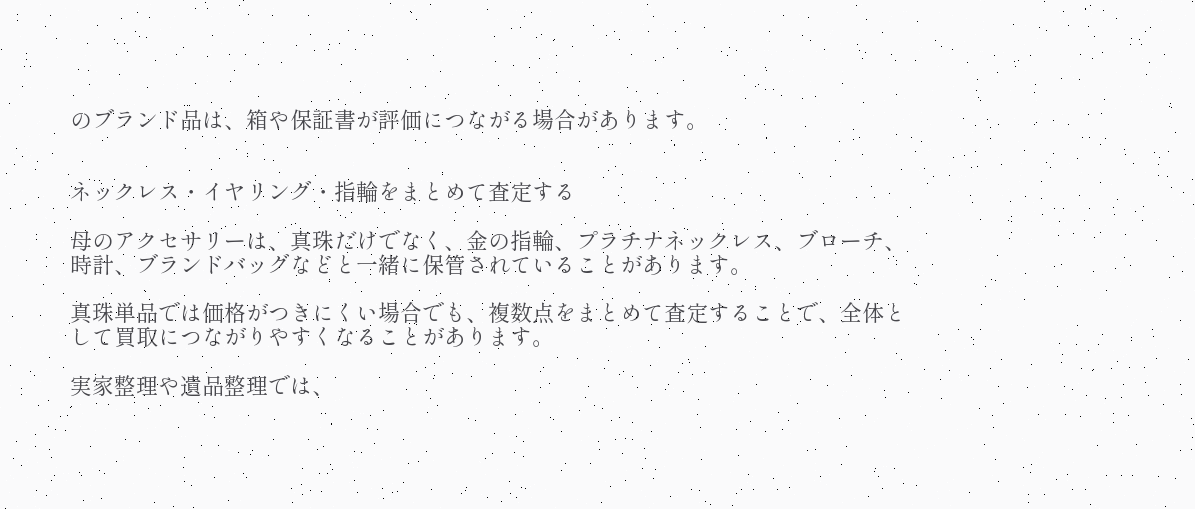のブランド品は、箱や保証書が評価につながる場合があります。


ネックレス・イヤリング・指輪をまとめて査定する

母のアクセサリーは、真珠だけでなく、金の指輪、プラチナネックレス、ブローチ、時計、ブランドバッグなどと一緒に保管されていることがあります。

真珠単品では価格がつきにくい場合でも、複数点をまとめて査定することで、全体として買取につながりやすくなることがあります。

実家整理や遺品整理では、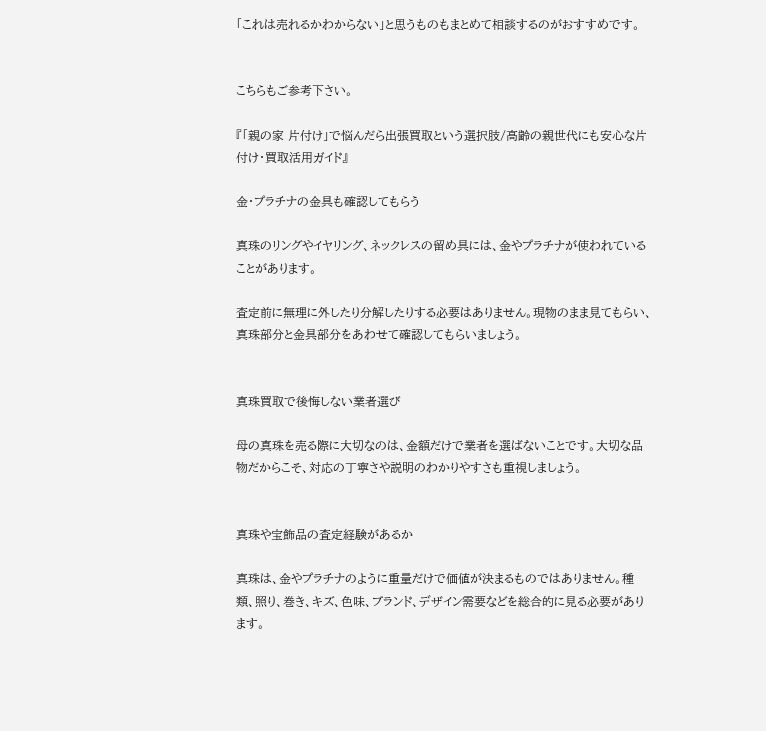「これは売れるかわからない」と思うものもまとめて相談するのがおすすめです。


こちらもご参考下さい。

『「親の家 片付け」で悩んだら出張買取という選択肢/高齢の親世代にも安心な片付け・買取活用ガイド』

金・プラチナの金具も確認してもらう

真珠のリングやイヤリング、ネックレスの留め具には、金やプラチナが使われていることがあります。

査定前に無理に外したり分解したりする必要はありません。現物のまま見てもらい、真珠部分と金具部分をあわせて確認してもらいましょう。


真珠買取で後悔しない業者選び

母の真珠を売る際に大切なのは、金額だけで業者を選ばないことです。大切な品物だからこそ、対応の丁寧さや説明のわかりやすさも重視しましょう。


真珠や宝飾品の査定経験があるか

真珠は、金やプラチナのように重量だけで価値が決まるものではありません。種類、照り、巻き、キズ、色味、ブランド、デザイン需要などを総合的に見る必要があります。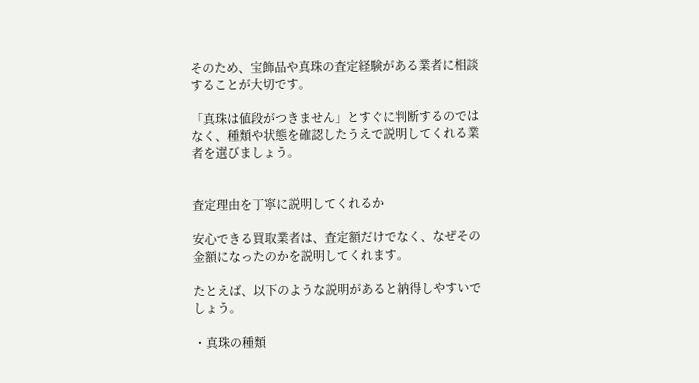そのため、宝飾品や真珠の査定経験がある業者に相談することが大切です。

「真珠は値段がつきません」とすぐに判断するのではなく、種類や状態を確認したうえで説明してくれる業者を選びましょう。


査定理由を丁寧に説明してくれるか

安心できる買取業者は、査定額だけでなく、なぜその金額になったのかを説明してくれます。

たとえば、以下のような説明があると納得しやすいでしょう。

・真珠の種類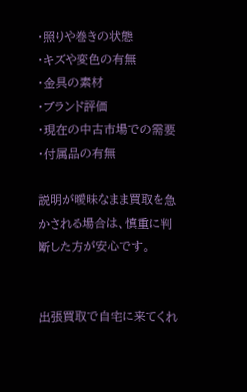・照りや巻きの状態
・キズや変色の有無
・金具の素材
・ブランド評価
・現在の中古市場での需要
・付属品の有無

説明が曖昧なまま買取を急かされる場合は、慎重に判断した方が安心です。


出張買取で自宅に来てくれ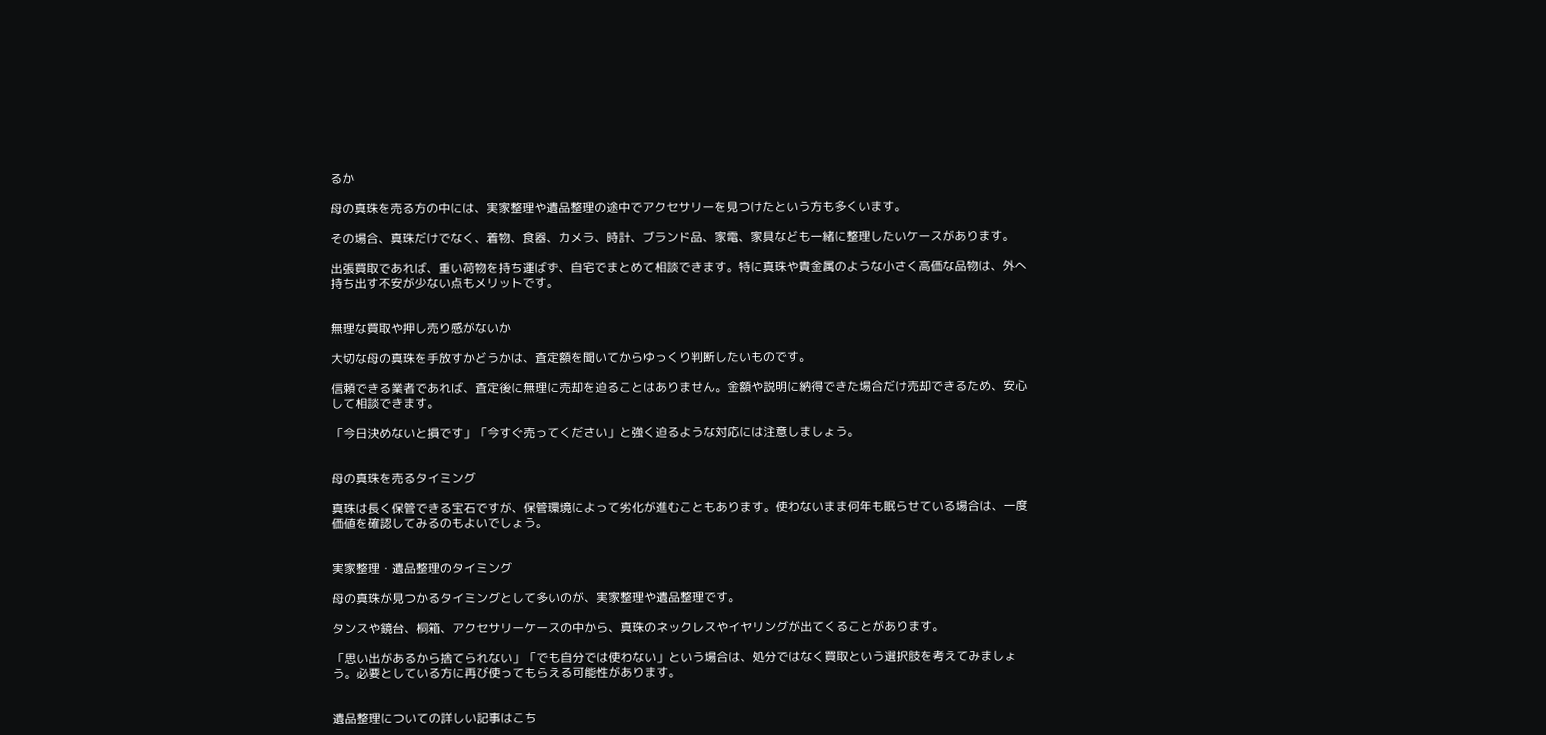るか

母の真珠を売る方の中には、実家整理や遺品整理の途中でアクセサリーを見つけたという方も多くいます。

その場合、真珠だけでなく、着物、食器、カメラ、時計、ブランド品、家電、家具なども一緒に整理したいケースがあります。

出張買取であれば、重い荷物を持ち運ばず、自宅でまとめて相談できます。特に真珠や貴金属のような小さく高価な品物は、外へ持ち出す不安が少ない点もメリットです。


無理な買取や押し売り感がないか

大切な母の真珠を手放すかどうかは、査定額を聞いてからゆっくり判断したいものです。

信頼できる業者であれば、査定後に無理に売却を迫ることはありません。金額や説明に納得できた場合だけ売却できるため、安心して相談できます。

「今日決めないと損です」「今すぐ売ってください」と強く迫るような対応には注意しましょう。


母の真珠を売るタイミング

真珠は長く保管できる宝石ですが、保管環境によって劣化が進むこともあります。使わないまま何年も眠らせている場合は、一度価値を確認してみるのもよいでしょう。


実家整理・遺品整理のタイミング

母の真珠が見つかるタイミングとして多いのが、実家整理や遺品整理です。

タンスや鏡台、桐箱、アクセサリーケースの中から、真珠のネックレスやイヤリングが出てくることがあります。

「思い出があるから捨てられない」「でも自分では使わない」という場合は、処分ではなく買取という選択肢を考えてみましょう。必要としている方に再び使ってもらえる可能性があります。


遺品整理についての詳しい記事はこち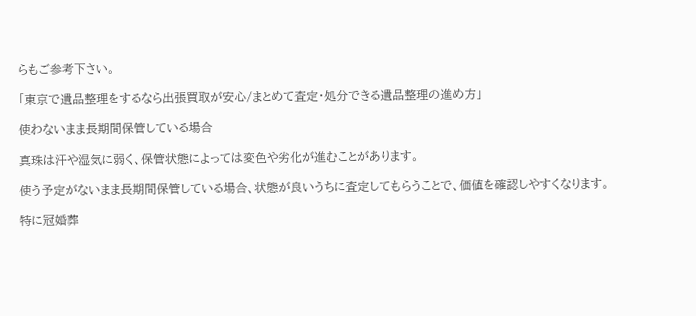らもご参考下さい。

「東京で遺品整理をするなら出張買取が安心/まとめて査定・処分できる遺品整理の進め方」

使わないまま長期間保管している場合

真珠は汗や湿気に弱く、保管状態によっては変色や劣化が進むことがあります。

使う予定がないまま長期間保管している場合、状態が良いうちに査定してもらうことで、価値を確認しやすくなります。

特に冠婚葬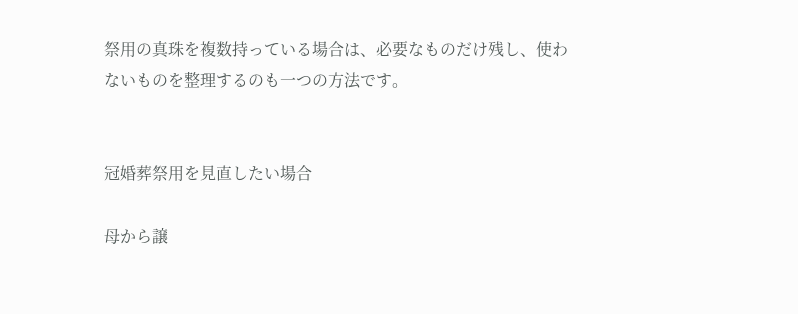祭用の真珠を複数持っている場合は、必要なものだけ残し、使わないものを整理するのも一つの方法です。


冠婚葬祭用を見直したい場合

母から譲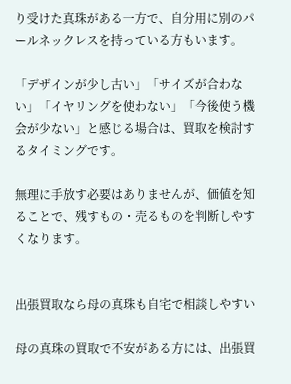り受けた真珠がある一方で、自分用に別のパールネックレスを持っている方もいます。

「デザインが少し古い」「サイズが合わない」「イヤリングを使わない」「今後使う機会が少ない」と感じる場合は、買取を検討するタイミングです。

無理に手放す必要はありませんが、価値を知ることで、残すもの・売るものを判断しやすくなります。


出張買取なら母の真珠も自宅で相談しやすい

母の真珠の買取で不安がある方には、出張買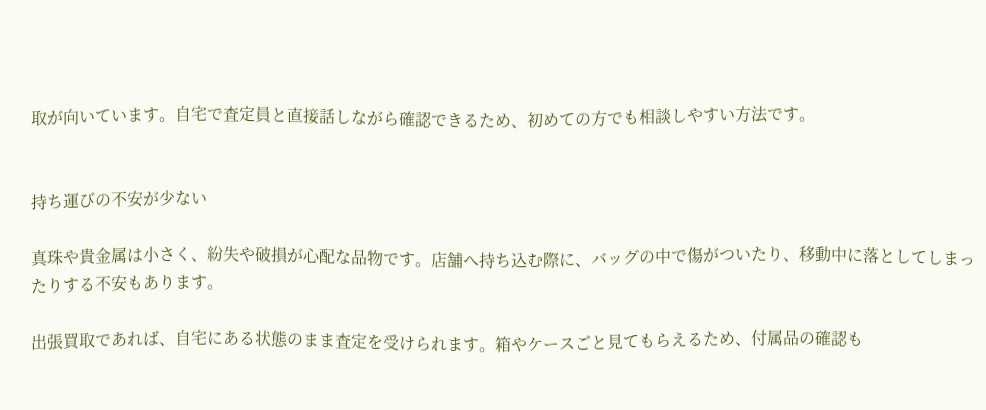取が向いています。自宅で査定員と直接話しながら確認できるため、初めての方でも相談しやすい方法です。


持ち運びの不安が少ない

真珠や貴金属は小さく、紛失や破損が心配な品物です。店舗へ持ち込む際に、バッグの中で傷がついたり、移動中に落としてしまったりする不安もあります。

出張買取であれば、自宅にある状態のまま査定を受けられます。箱やケースごと見てもらえるため、付属品の確認も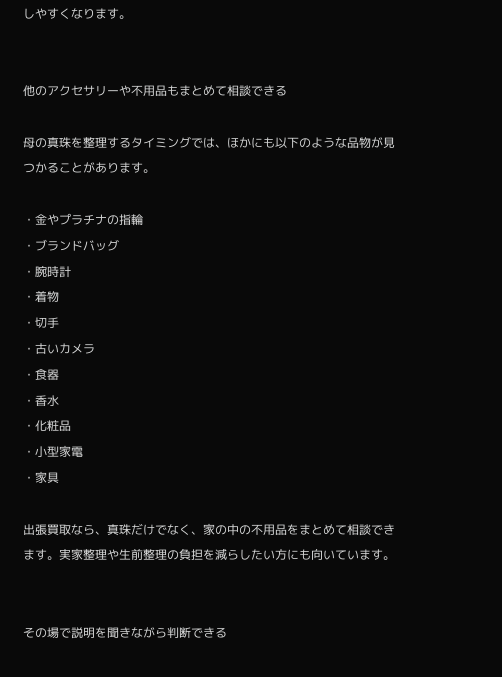しやすくなります。


他のアクセサリーや不用品もまとめて相談できる

母の真珠を整理するタイミングでは、ほかにも以下のような品物が見つかることがあります。

・金やプラチナの指輪
・ブランドバッグ
・腕時計
・着物
・切手
・古いカメラ
・食器
・香水
・化粧品
・小型家電
・家具

出張買取なら、真珠だけでなく、家の中の不用品をまとめて相談できます。実家整理や生前整理の負担を減らしたい方にも向いています。


その場で説明を聞きながら判断できる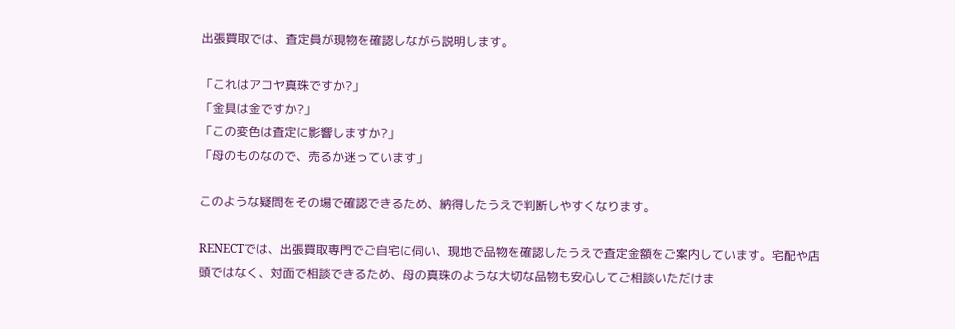出張買取では、査定員が現物を確認しながら説明します。

「これはアコヤ真珠ですか?」
「金具は金ですか?」
「この変色は査定に影響しますか?」
「母のものなので、売るか迷っています」

このような疑問をその場で確認できるため、納得したうえで判断しやすくなります。

RENECTでは、出張買取専門でご自宅に伺い、現地で品物を確認したうえで査定金額をご案内しています。宅配や店頭ではなく、対面で相談できるため、母の真珠のような大切な品物も安心してご相談いただけま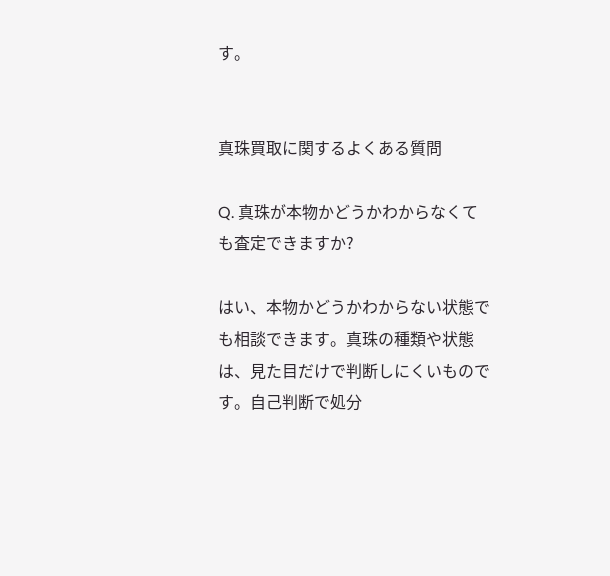す。


真珠買取に関するよくある質問

Q. 真珠が本物かどうかわからなくても査定できますか?

はい、本物かどうかわからない状態でも相談できます。真珠の種類や状態は、見た目だけで判断しにくいものです。自己判断で処分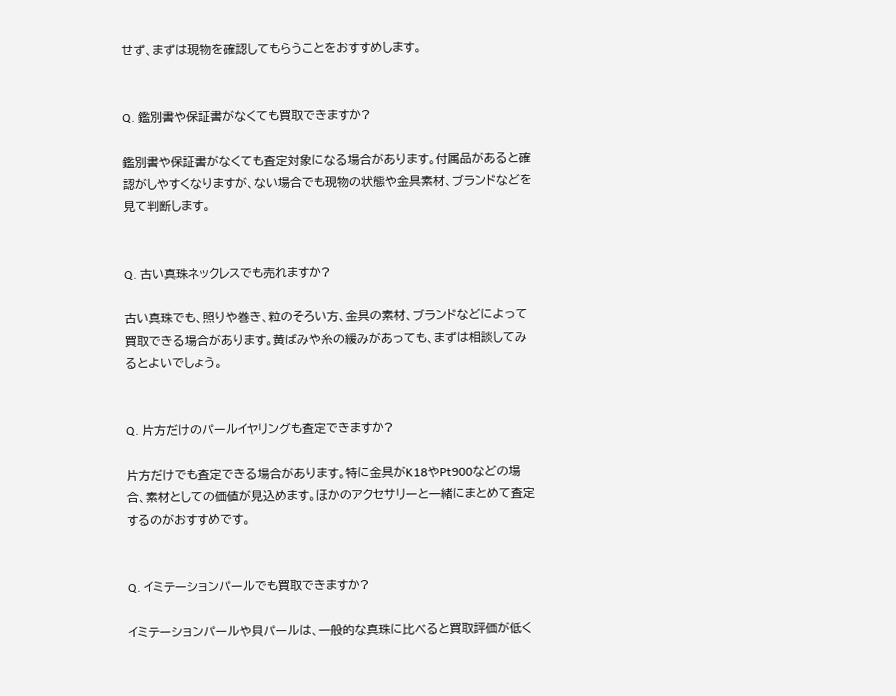せず、まずは現物を確認してもらうことをおすすめします。


Q. 鑑別書や保証書がなくても買取できますか?

鑑別書や保証書がなくても査定対象になる場合があります。付属品があると確認がしやすくなりますが、ない場合でも現物の状態や金具素材、ブランドなどを見て判断します。


Q. 古い真珠ネックレスでも売れますか?

古い真珠でも、照りや巻き、粒のそろい方、金具の素材、ブランドなどによって買取できる場合があります。黄ばみや糸の緩みがあっても、まずは相談してみるとよいでしょう。


Q. 片方だけのパールイヤリングも査定できますか?

片方だけでも査定できる場合があります。特に金具がK18やPt900などの場合、素材としての価値が見込めます。ほかのアクセサリーと一緒にまとめて査定するのがおすすめです。


Q. イミテーションパールでも買取できますか?

イミテーションパールや貝パールは、一般的な真珠に比べると買取評価が低く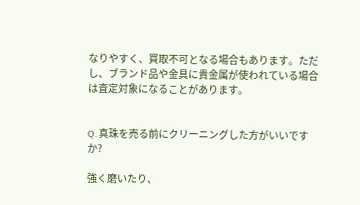なりやすく、買取不可となる場合もあります。ただし、ブランド品や金具に貴金属が使われている場合は査定対象になることがあります。


Q. 真珠を売る前にクリーニングした方がいいですか?

強く磨いたり、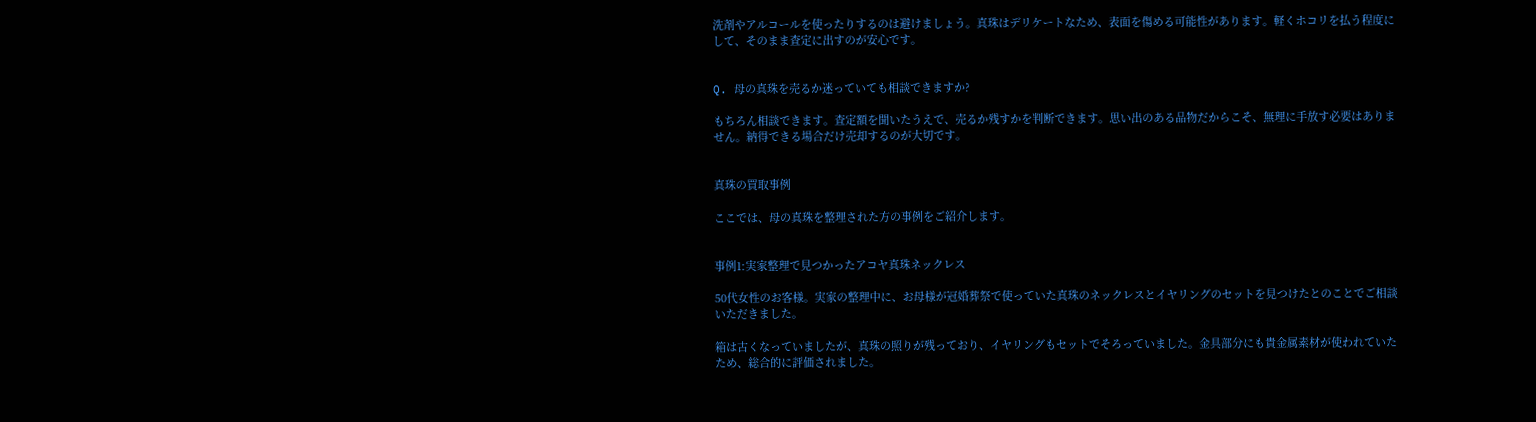洗剤やアルコールを使ったりするのは避けましょう。真珠はデリケートなため、表面を傷める可能性があります。軽くホコリを払う程度にして、そのまま査定に出すのが安心です。


Q. 母の真珠を売るか迷っていても相談できますか?

もちろん相談できます。査定額を聞いたうえで、売るか残すかを判断できます。思い出のある品物だからこそ、無理に手放す必要はありません。納得できる場合だけ売却するのが大切です。


真珠の買取事例

ここでは、母の真珠を整理された方の事例をご紹介します。


事例1:実家整理で見つかったアコヤ真珠ネックレス

50代女性のお客様。実家の整理中に、お母様が冠婚葬祭で使っていた真珠のネックレスとイヤリングのセットを見つけたとのことでご相談いただきました。

箱は古くなっていましたが、真珠の照りが残っており、イヤリングもセットでそろっていました。金具部分にも貴金属素材が使われていたため、総合的に評価されました。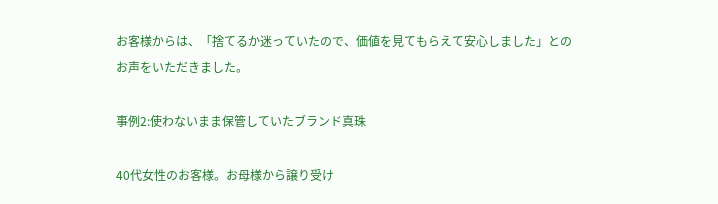お客様からは、「捨てるか迷っていたので、価値を見てもらえて安心しました」とのお声をいただきました。

事例2:使わないまま保管していたブランド真珠

40代女性のお客様。お母様から譲り受け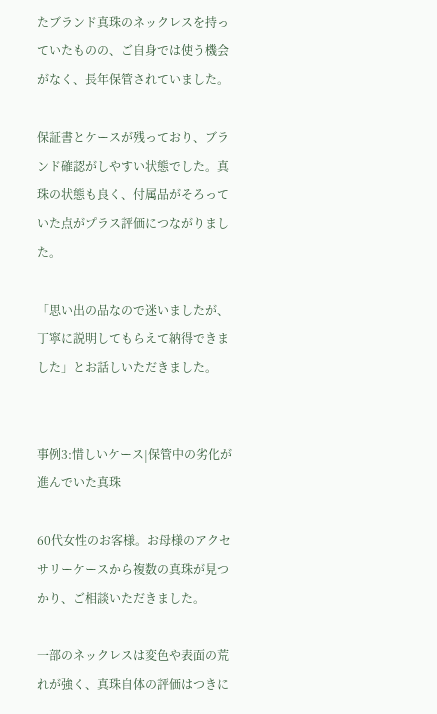たブランド真珠のネックレスを持っていたものの、ご自身では使う機会がなく、長年保管されていました。

保証書とケースが残っており、ブランド確認がしやすい状態でした。真珠の状態も良く、付属品がそろっていた点がプラス評価につながりました。

「思い出の品なので迷いましたが、丁寧に説明してもらえて納得できました」とお話しいただきました。


事例3:惜しいケース|保管中の劣化が進んでいた真珠

60代女性のお客様。お母様のアクセサリーケースから複数の真珠が見つかり、ご相談いただきました。

一部のネックレスは変色や表面の荒れが強く、真珠自体の評価はつきに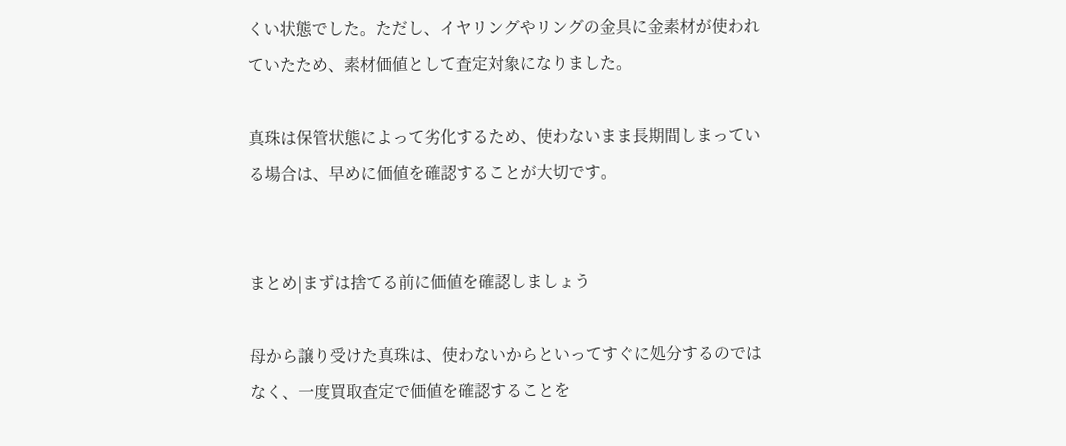くい状態でした。ただし、イヤリングやリングの金具に金素材が使われていたため、素材価値として査定対象になりました。

真珠は保管状態によって劣化するため、使わないまま長期間しまっている場合は、早めに価値を確認することが大切です。


まとめ|まずは捨てる前に価値を確認しましょう

母から譲り受けた真珠は、使わないからといってすぐに処分するのではなく、一度買取査定で価値を確認することを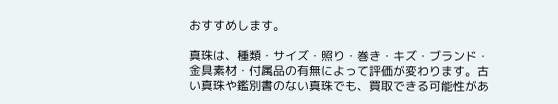おすすめします。

真珠は、種類・サイズ・照り・巻き・キズ・ブランド・金具素材・付属品の有無によって評価が変わります。古い真珠や鑑別書のない真珠でも、買取できる可能性があ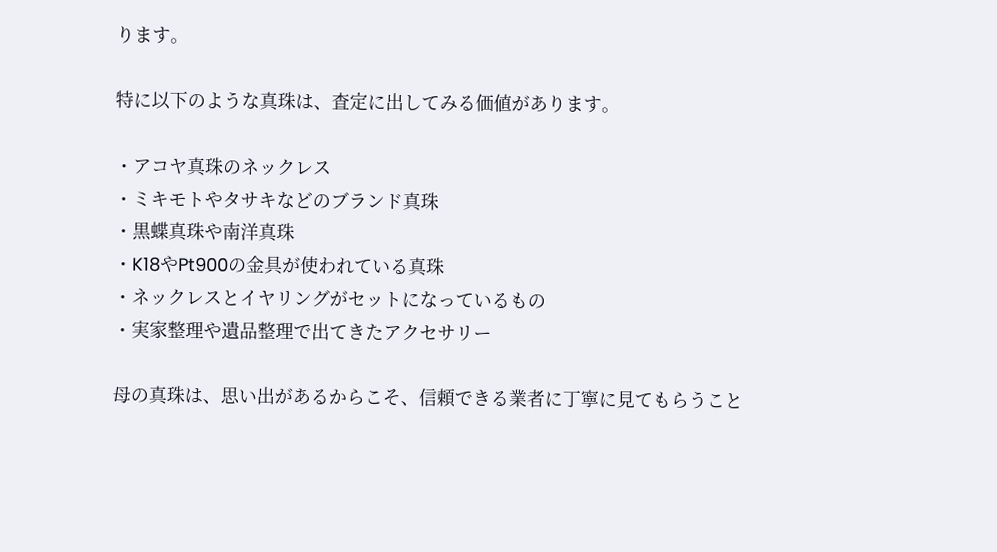ります。

特に以下のような真珠は、査定に出してみる価値があります。

・アコヤ真珠のネックレス
・ミキモトやタサキなどのブランド真珠
・黒蝶真珠や南洋真珠
・K18やPt900の金具が使われている真珠
・ネックレスとイヤリングがセットになっているもの
・実家整理や遺品整理で出てきたアクセサリー

母の真珠は、思い出があるからこそ、信頼できる業者に丁寧に見てもらうこと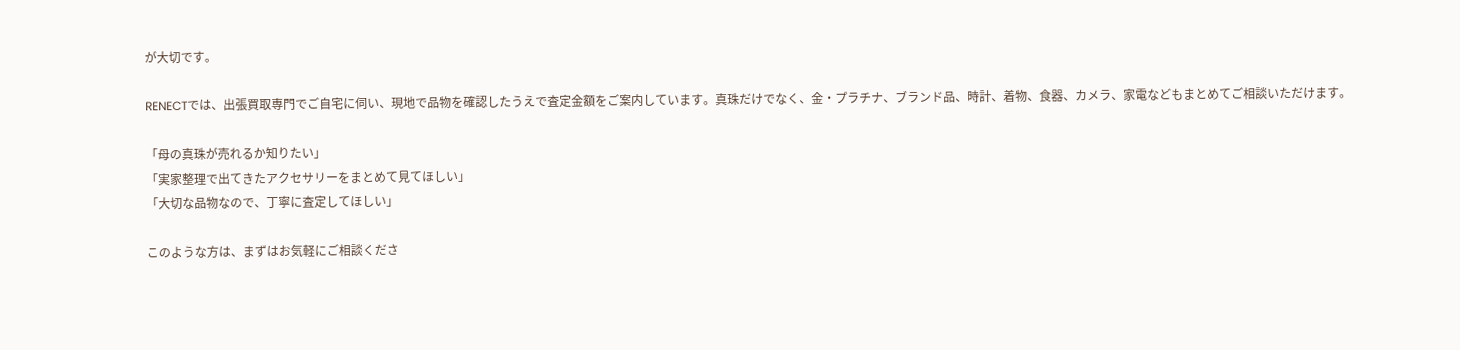が大切です。

RENECTでは、出張買取専門でご自宅に伺い、現地で品物を確認したうえで査定金額をご案内しています。真珠だけでなく、金・プラチナ、ブランド品、時計、着物、食器、カメラ、家電などもまとめてご相談いただけます。

「母の真珠が売れるか知りたい」
「実家整理で出てきたアクセサリーをまとめて見てほしい」
「大切な品物なので、丁寧に査定してほしい」

このような方は、まずはお気軽にご相談くださ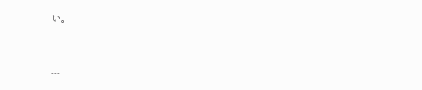い。


---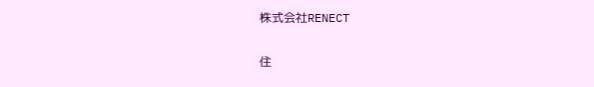株式会社RENECT

住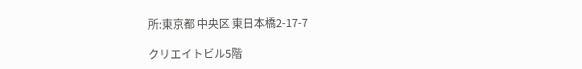所:東京都 中央区 東日本橋2-17-7

クリエイトビル5階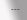---